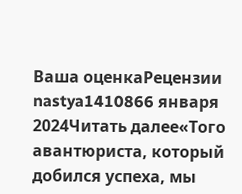Ваша оценкаРецензии
nastya1410866 января 2024Читать далее«Того авантюриста, который добился успеха, мы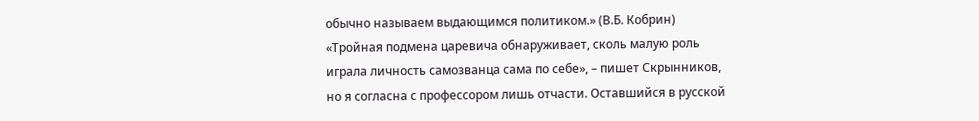обычно называем выдающимся политиком.» (В.Б. Кобрин)
«Тройная подмена царевича обнаруживает, сколь малую роль играла личность самозванца сама по себе», – пишет Скрынников, но я согласна с профессором лишь отчасти. Оставшийся в русской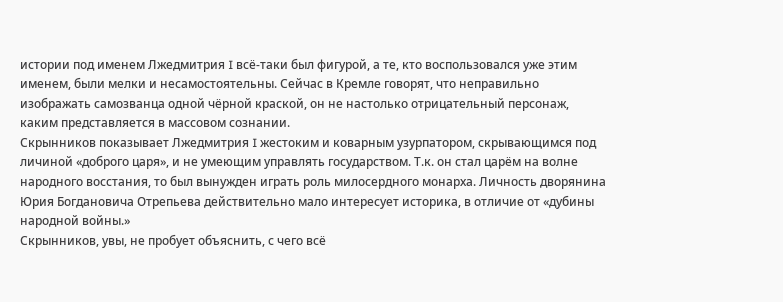истории под именем Лжедмитрия I всё-таки был фигурой, а те, кто воспользовался уже этим именем, были мелки и несамостоятельны. Сейчас в Кремле говорят, что неправильно изображать самозванца одной чёрной краской, он не настолько отрицательный персонаж, каким представляется в массовом сознании.
Скрынников показывает Лжедмитрия I жестоким и коварным узурпатором, скрывающимся под личиной «доброго царя», и не умеющим управлять государством. Т.к. он стал царём на волне народного восстания, то был вынужден играть роль милосердного монарха. Личность дворянина Юрия Богдановича Отрепьева действительно мало интересует историка, в отличие от «дубины народной войны.»
Скрынников, увы, не пробует объяснить, с чего всё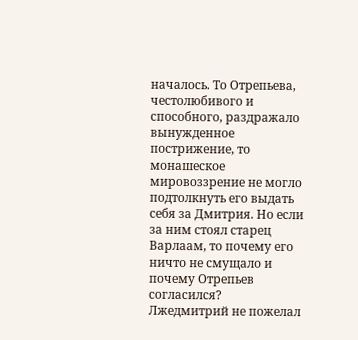началось. То Отрепьева, честолюбивого и способного, раздражало вынужденное пострижение, то монашеское мировоззрение не могло подтолкнуть его выдать себя за Дмитрия. Но если за ним стоял старец Варлаам, то почему его ничто не смущало и почему Отрепьев согласился?
Лжедмитрий не пожелал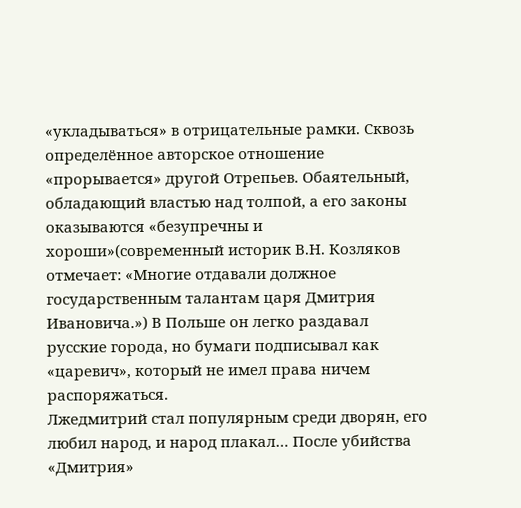«укладываться» в отрицательные рамки. Сквозь определённое авторское отношение «прорывается» другой Отрепьев. Обаятельный, обладающий властью над толпой, а его законы оказываются «безупречны и хороши»(современный историк В.Н. Козляков отмечает: «Многие отдавали должное государственным талантам царя Дмитрия Ивановича.») В Польше он легко раздавал русские города, но бумаги подписывал как «царевич», который не имел права ничем распоряжаться.
Лжедмитрий стал популярным среди дворян, его любил народ, и народ плакал… После убийства «Дмитрия»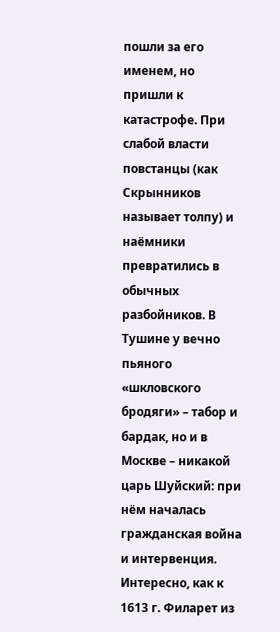пошли за его именем, но пришли к катастрофе. При слабой власти повстанцы (как Скрынников называет толпу) и наёмники превратились в обычных разбойников. В Тушине у вечно пьяного «шкловского бродяги» – табор и бардак, но и в Москве – никакой царь Шуйский: при нём началась гражданская война и интервенция.
Интересно, как к 1613 г. Филарет из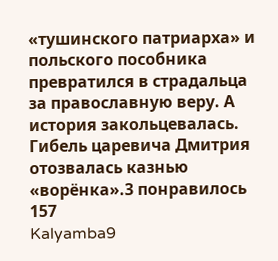«тушинского патриарха» и польского пособника превратился в страдальца за православную веру. А история закольцевалась. Гибель царевича Дмитрия отозвалась казнью «ворёнка».3 понравилось
157
Kalyamba9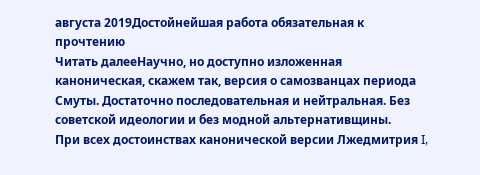августа 2019Достойнейшая работа обязательная к прочтению
Читать далееНаучно, но доступно изложенная каноническая, скажем так, версия о самозванцах периода Смуты. Достаточно последовательная и нейтральная. Без советской идеологии и без модной альтернативщины.
При всех достоинствах канонической версии Лжедмитрия I,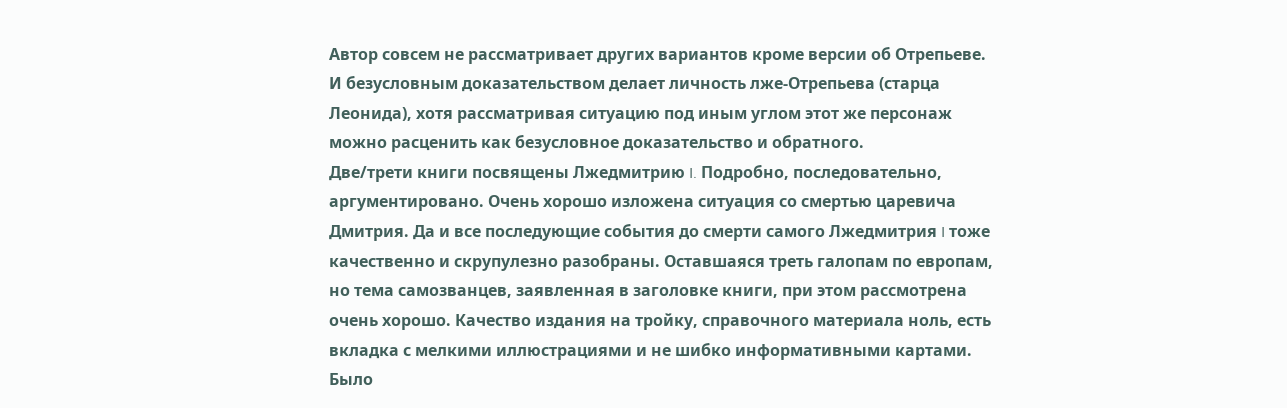Автор совсем не рассматривает других вариантов кроме версии об Отрепьеве. И безусловным доказательством делает личность лже-Отрепьева (старца Леонида), хотя рассматривая ситуацию под иным углом этот же персонаж можно расценить как безусловное доказательство и обратного.
Две/трети книги посвящены Лжедмитрию I. Подробно, последовательно, аргументировано. Очень хорошо изложена ситуация со смертью царевича Дмитрия. Да и все последующие события до смерти самого Лжедмитрия I тоже качественно и скрупулезно разобраны. Оставшаяся треть галопам по европам, но тема самозванцев, заявленная в заголовке книги, при этом рассмотрена очень хорошо. Качество издания на тройку, справочного материала ноль, есть вкладка с мелкими иллюстрациями и не шибко информативными картами. Было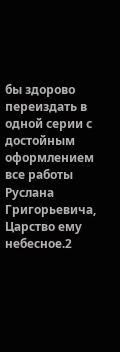бы здорово переиздать в одной серии с достойным оформлением все работы Руслана Григорьевича, Царство ему небесное.2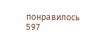понравилось
597